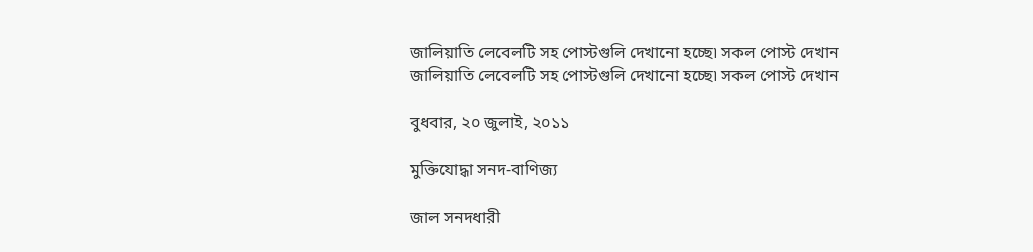জালিয়াতি লেবেলটি সহ পোস্টগুলি দেখানো হচ্ছে৷ সকল পোস্ট দেখান
জালিয়াতি লেবেলটি সহ পোস্টগুলি দেখানো হচ্ছে৷ সকল পোস্ট দেখান

বুধবার, ২০ জুলাই, ২০১১

মুক্তিযোদ্ধা সনদ-বাণিজ্য

জাল সনদধারী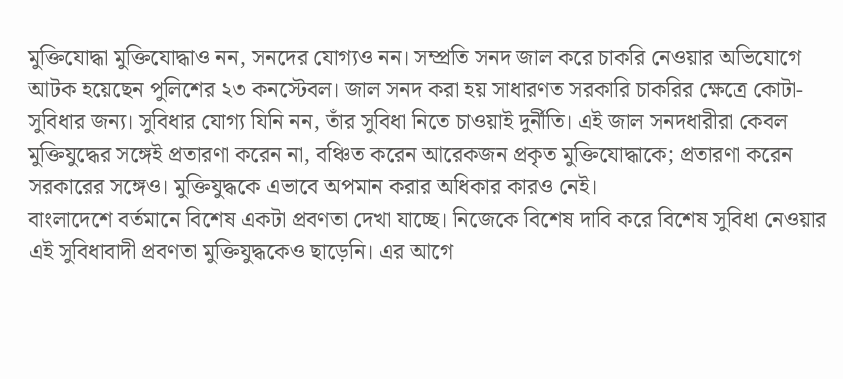মুক্তিযোদ্ধা মুক্তিযোদ্ধাও নন, সনদের যোগ্যও নন। সম্প্রতি সনদ জাল করে চাকরি নেওয়ার অভিযোগে আটক হয়েছেন পুলিশের ২৩ কনস্টেবল। জাল সনদ করা হয় সাধারণত সরকারি চাকরির ক্ষেত্রে কোটা-সুবিধার জন্য। সুবিধার যোগ্য যিনি নন, তাঁর সুবিধা নিতে চাওয়াই দুর্নীতি। এই জাল সনদধারীরা কেবল মুক্তিযুদ্ধের সঙ্গেই প্রতারণা করেন না, বঞ্চিত করেন আরেকজন প্রকৃত মুক্তিযোদ্ধাকে; প্রতারণা করেন সরকারের সঙ্গেও। মুক্তিযুদ্ধকে এভাবে অপমান করার অধিকার কারও নেই।
বাংলাদেশে বর্তমানে বিশেষ একটা প্রবণতা দেখা যাচ্ছে। নিজেকে বিশেষ দাবি করে বিশেষ সুবিধা নেওয়ার এই সুবিধাবাদী প্রবণতা মুক্তিযুদ্ধকেও ছাড়েনি। এর আগে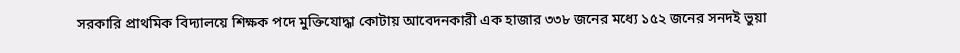সরকারি প্রাথমিক বিদ্যালয়ে শিক্ষক পদে মুক্তিযোদ্ধা কোটায় আবেদনকারী এক হাজার ৩৩৮ জনের মধ্যে ১৫২ জনের সনদই ভুয়া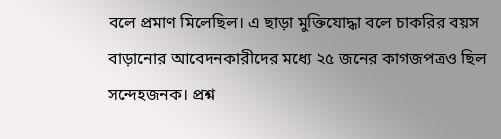বলে প্রমাণ মিলেছিল। এ ছাড়া মুক্তিযোদ্ধা বলে চাকরির বয়স বাড়ানোর আবেদনকারীদের মধ্যে ২৫ জনের কাগজপত্রও ছিল সন্দেহজনক। প্রশ্ন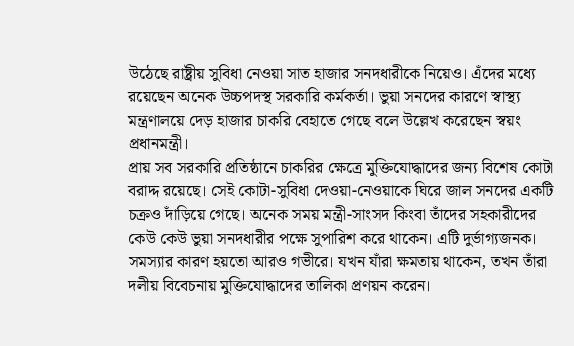উঠেছে রাষ্ট্রীয় সুবিধা নেওয়া সাত হাজার সনদধারীকে নিয়েও। এঁদের মধ্যে রয়েছেন অনেক উচ্চপদস্থ সরকারি কর্মকর্তা। ভুয়া সনদের কারণে স্বাস্থ্য মন্ত্রণালয়ে দেড় হাজার চাকরি বেহাতে গেছে বলে উল্লেখ করেছেন স্বয়ং প্রধানমন্ত্রী।
প্রায় সব সরকারি প্রতিষ্ঠানে চাকরির ক্ষেত্রে মুক্তিযোদ্ধাদের জন্য বিশেষ কোটা বরাদ্দ রয়েছে। সেই কোটা-সুবিধা দেওয়া-নেওয়াকে ঘিরে জাল সনদের একটি চক্রও দাঁড়িয়ে গেছে। অনেক সময় মন্ত্রী-সাংসদ কিংবা তাঁদের সহকারীদের কেউ কেউ ভুয়া সনদধারীর পক্ষে সুপারিশ করে থাকেন। এটি দুর্ভাগ্যজনক।
সমস্যার কারণ হয়তো আরও গভীরে। যখন যাঁরা ক্ষমতায় থাকেন, তখন তাঁরা দলীয় বিবেচনায় মুক্তিযোদ্ধাদের তালিকা প্রণয়ন করেন।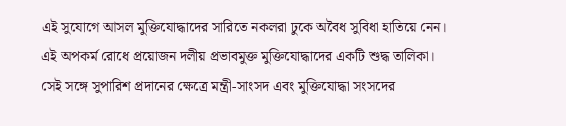এই সুযোগে আসল মুক্তিযোদ্ধাদের সারিতে নকলরা ঢুকে অবৈধ সুবিধা হাতিয়ে নেন। এই অপকর্ম রোধে প্রয়োজন দলীয় প্রভাবমুক্ত মুক্তিযোদ্ধাদের একটি শুদ্ধ তালিকা। সেই সঙ্গে সুপারিশ প্রদানের ক্ষেত্রে মন্ত্রী-সাংসদ এবং মুক্তিযোদ্ধা সংসদের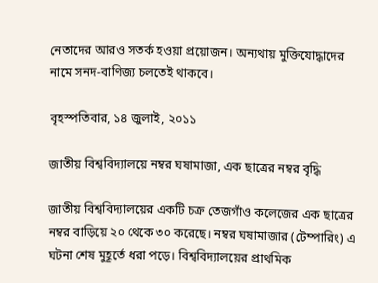নেতাদের আরও সতর্ক হওয়া প্রয়োজন। অন্যথায় মুক্তিযোদ্ধাদের নামে সনদ-বাণিজ্য চলতেই থাকবে।

বৃহস্পতিবার, ১৪ জুলাই, ২০১১

জাতীয় বিশ্ববিদ্যালয়ে নম্বর ঘষামাজা, এক ছাত্রের নম্বর বৃদ্ধি

জাতীয় বিশ্ববিদ্যালয়ের একটি চক্র তেজগাঁও কলেজের এক ছাত্রের নম্বর বাড়িয়ে ২০ থেকে ৩০ করেছে। নম্বর ঘষামাজার (টেম্পারিং) এ ঘটনা শেষ মুহূর্তে ধরা পড়ে। বিশ্ববিদ্যালয়ের প্রাথমিক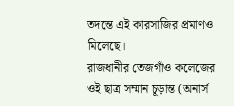তদন্তে এই কারসাজির প্রমাণও মিলেছে।
রাজধানীর তেজগাঁও কলেজের ওই ছাত্র সম্মান চূড়ান্ত (অনার্স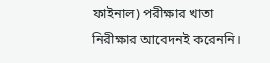ফাইনাল) পরীক্ষার খাতা নিরীক্ষার আবেদনই করেননি।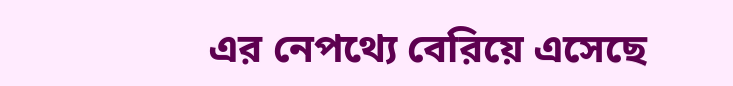এর নেপথ্যে বেরিয়ে এসেছে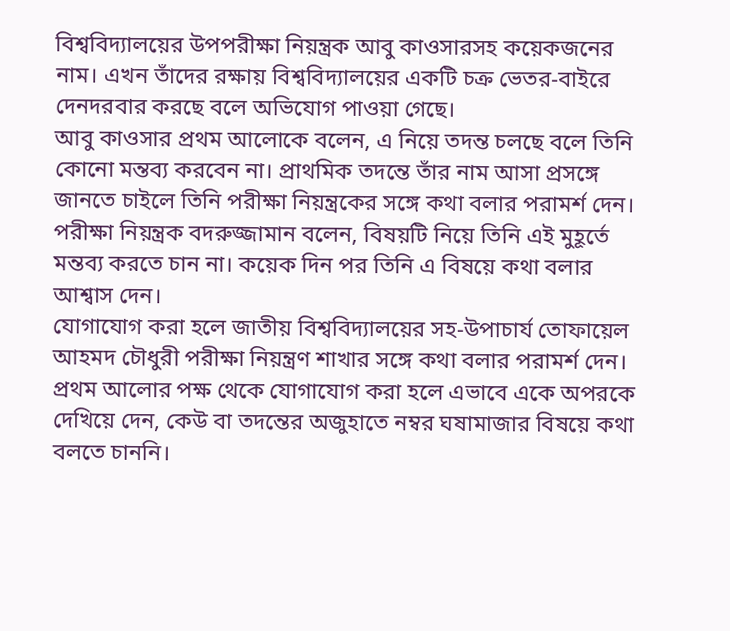বিশ্ববিদ্যালয়ের উপপরীক্ষা নিয়ন্ত্রক আবু কাওসারসহ কয়েকজনের নাম। এখন তাঁদের রক্ষায় বিশ্ববিদ্যালয়ের একটি চক্র ভেতর-বাইরে দেনদরবার করছে বলে অভিযোগ পাওয়া গেছে।
আবু কাওসার প্রথম আলোকে বলেন, এ নিয়ে তদন্ত চলছে বলে তিনি কোনো মন্তব্য করবেন না। প্রাথমিক তদন্তে তাঁর নাম আসা প্রসঙ্গে জানতে চাইলে তিনি পরীক্ষা নিয়ন্ত্রকের সঙ্গে কথা বলার পরামর্শ দেন।
পরীক্ষা নিয়ন্ত্রক বদরুজ্জামান বলেন, বিষয়টি নিয়ে তিনি এই মুহূর্তে মন্তব্য করতে চান না। কয়েক দিন পর তিনি এ বিষয়ে কথা বলার আশ্বাস দেন।
যোগাযোগ করা হলে জাতীয় বিশ্ববিদ্যালয়ের সহ-উপাচার্য তোফায়েল আহমদ চৌধুরী পরীক্ষা নিয়ন্ত্রণ শাখার সঙ্গে কথা বলার পরামর্শ দেন।
প্রথম আলোর পক্ষ থেকে যোগাযোগ করা হলে এভাবে একে অপরকে দেখিয়ে দেন, কেউ বা তদন্তের অজুহাতে নম্বর ঘষামাজার বিষয়ে কথা বলতে চাননি।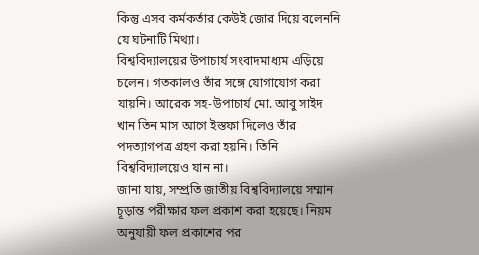কিন্তু এসব কর্মকর্তার কেউই জোর দিয়ে বলেননি যে ঘটনাটি মিথ্যা।
বিশ্ববিদ্যালয়ের উপাচার্য সংবাদমাধ্যম এড়িয়ে চলেন। গতকালও তাঁর সঙ্গে যোগাযোগ করা যায়নি। আরেক সহ-উপাচার্য মো. আবু সাইদ খান তিন মাস আগে ইস্তফা দিলেও তাঁর পদত্যাগপত্র গ্রহণ করা হয়নি। তিনি বিশ্ববিদ্যালয়েও যান না।
জানা যায়, সম্প্রতি জাতীয় বিশ্ববিদ্যালয়ে সম্মান চূড়ান্ত পরীক্ষার ফল প্রকাশ করা হয়েছে। নিয়ম অনুযায়ী ফল প্রকাশের পর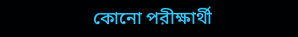কোনো পরীক্ষার্থী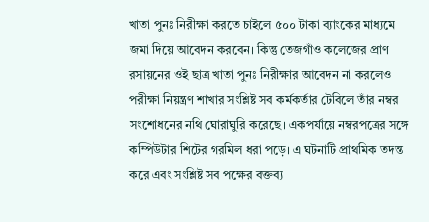খাতা পুনঃ নিরীক্ষা করতে চাইলে ৫০০ টাকা ব্যাংকের মাধ্যমে জমা দিয়ে আবেদন করবেন। কিন্তু তেজগাঁও কলেজের প্রাণ রসায়নের ওই ছাত্র খাতা পুনঃ নিরীক্ষার আবেদন না করলেও পরীক্ষা নিয়ন্ত্রণ শাখার সংশ্লিষ্ট সব কর্মকর্তার টেবিলে তাঁর নম্বর সংশোধনের নথি ঘোরাঘুরি করেছে। একপর্যায়ে নম্বরপত্রের সঙ্গে কম্পিউটার শিটের গরমিল ধরা পড়ে। এ ঘটনাটি প্রাথমিক তদন্ত করে এবং সংশ্লিষ্ট সব পক্ষের বক্তব্য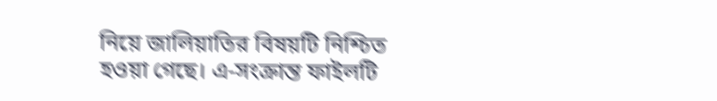নিয়ে জালিয়াতির বিষয়টি নিশ্চিত হওয়া গেছে। এ-সংক্রান্ত ফাইলটি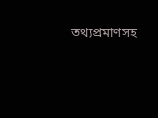তথ্যপ্রমাণসহ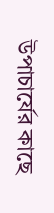উপাচার্যের কাছে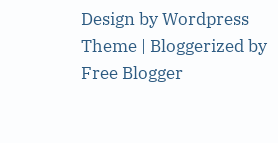Design by Wordpress Theme | Bloggerized by Free Blogger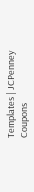Templates | JCPenney Coupons